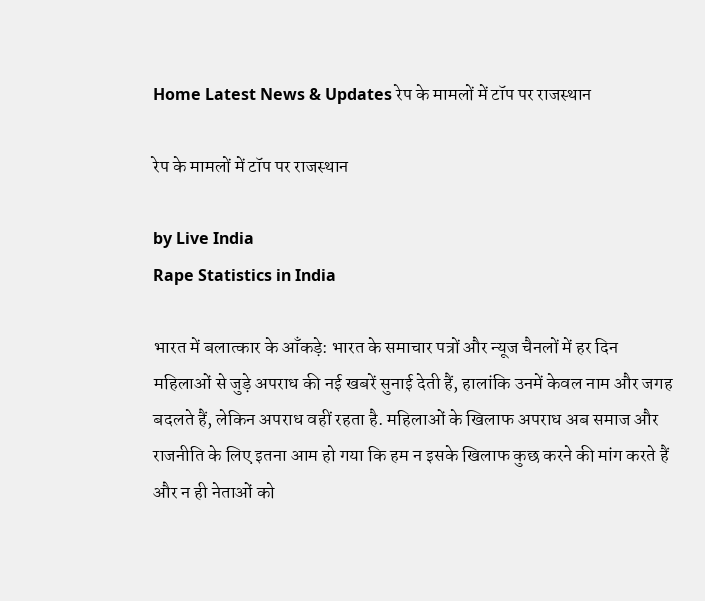Home Latest News & Updates रेप के मामलों में टॉप पर राजस्थान

रेप के मामलों में टॉप पर राजस्थान

by Live India
Rape Statistics in India

भारत में बलात्कार के आँकड़े: भारत के समाचार पत्रों और न्यूज चैनलों में हर दिन महिलाओं से जुड़े अपराध की नई खबरें सुनाई देती हैं, हालांकि उनमें केवल नाम और जगह बदलते हैं, लेकिन अपराध वहीं रहता है. महिलाओं के खिलाफ अपराध अब समाज और राजनीति के लिए इतना आम हो गया कि हम न इसके खिलाफ कुछ करने की मांग करते हैं और न ही नेताओं को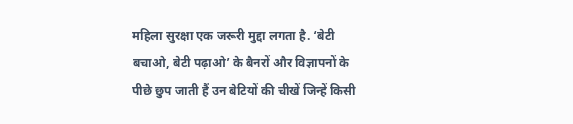महिला सुरक्षा एक जरूरी मुद्दा लगता है. ‘बेटी बचाओ, बेटी पढ़ाओ’ के बैनरों और विज्ञापनों के पीछे छुप जाती हैं उन बेटियों की चीखें जिन्हें किसी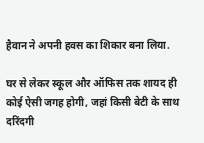हैवान ने अपनी हवस का शिकार बना लिया.

घर से लेकर स्कूल और ऑफिस तक शायद ही कोई ऐसी जगह होगी, जहां किसी बेटी के साथ दरिंदगी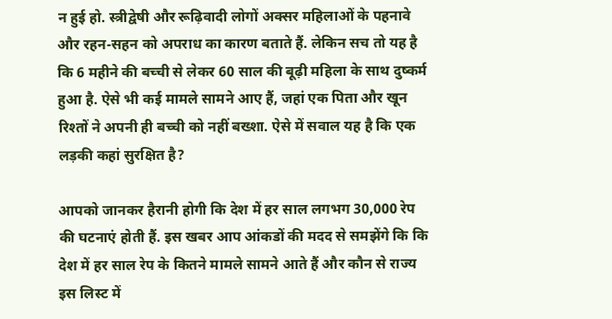न हुई हो. स्त्रीद्वेषी और रूढ़िवादी लोगों अक्सर महिलाओं के पहनावे और रहन-सहन को अपराध का कारण बताते हैं. लेकिन सच तो यह है कि 6 महीने की बच्ची से लेकर 60 साल की बूढ़ी महिला के साथ दुष्कर्म हुआ है. ऐसे भी कई मामले सामने आए हैं, जहां एक पिता और खून रिश्तों ने अपनी ही बच्ची को नहीं बख्शा. ऐसे में सवाल यह है कि एक लड़की कहां सुरक्षित है?

आपको जानकर हैरानी होगी कि देश में हर साल लगभग 30,000 रेप की घटनाएं होती हैं. इस खबर आप आंकडों की मदद से समझेंगे कि कि देश में हर साल रेप के कितने मामले सामने आते हैं और कौन से राज्य इस लिस्ट में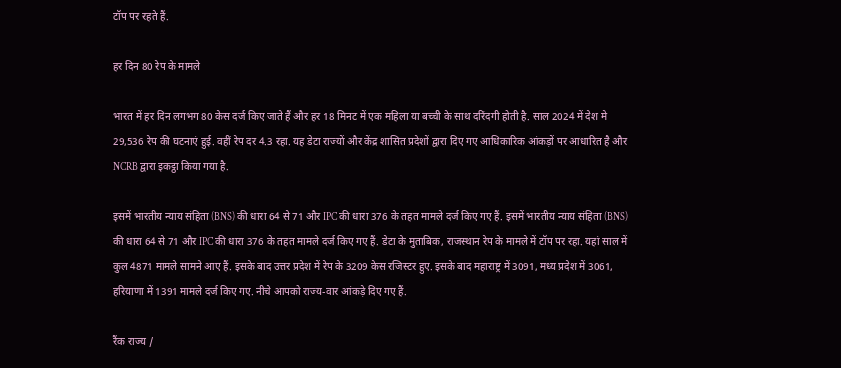टॉप पर रहते हैं.

हर दिन 80 रेप के मामले

भारत में हर दिन लगभग 80 केस दर्ज किए जाते हैं और हर 18 मिनट में एक महिला या बच्ची के साथ दरिंदगी होती है. साल 2024 में देश मे 29,536 रेप की घटनाएं हुई. वहीं रेप दर 4.3 रहा. यह डेटा राज्यों और केंद्र शासित प्रदेशों द्वारा दिए गए आधिकारिक आंकड़ों पर आधारित है और NCRB द्वारा इकट्ठा किया गया है.

इसमें भारतीय न्याय संहिता (BNS) की धारा 64 से 71 और IPC की धारा 376 के तहत मामले दर्ज किए गए हैं. इसमें भारतीय न्याय संहिता (BNS) की धारा 64 से 71 और IPC की धारा 376 के तहत मामले दर्ज किए गए हैं. डेटा के मुताबिक, राजस्थान रेप के मामले में टॉप पर रहा. यहां साल में कुल 4871 मामले सामने आए हैं. इसके बाद उत्तर प्रदेश में रेप के 3209 केस रजिस्टर हुए. इसके बाद महाराष्ट्र में 3091, मध्य प्रदेश में 3061, हरियाणा में 1391 मामले दर्ज किए गए. नीचे आपको राज्य-वार आंकड़े दिए गए हैं.

रैंक राज्य /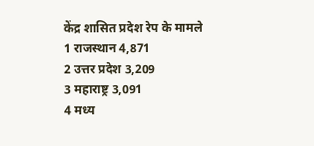केंद्र शासित प्रदेश रेप के मामले
1 राजस्थान 4,871
2 उत्तर प्रदेश 3,209
3 महाराष्ट्र 3,091
4 मध्य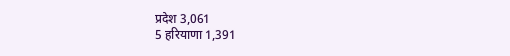प्रदेश 3,061
5 हरियाणा 1,391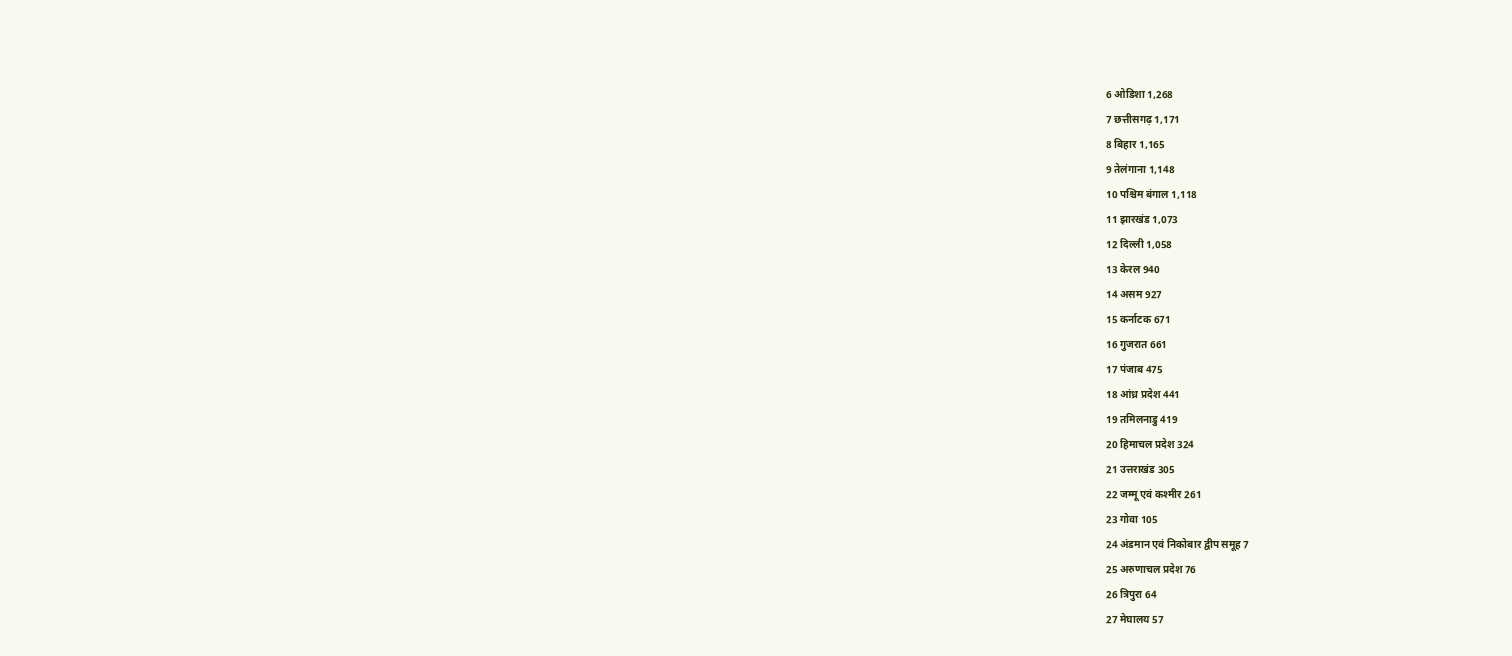6 ओडिशा 1,268
7 छत्तीसगढ़ 1,171
8 बिहार 1,165
9 तेलंगाना 1,148
10 पश्चिम बंगाल 1,118
11 झारखंड 1,073
12 दिल्ली 1,058
13 केरल 940
14 असम 927
15 कर्नाटक 671
16 गुजरात 661
17 पंजाब 475
18 आंध्र प्रदेश 441
19 तमिलनाडु 419
20 हिमाचल प्रदेश 324
21 उत्तराखंड 305
22 जम्मू एवं कश्मीर 261
23 गोवा 105
24 अंडमान एवं निकोबार द्वीप समूह 7
25 अरुणाचल प्रदेश 76
26 त्रिपुरा 64
27 मेघालय 57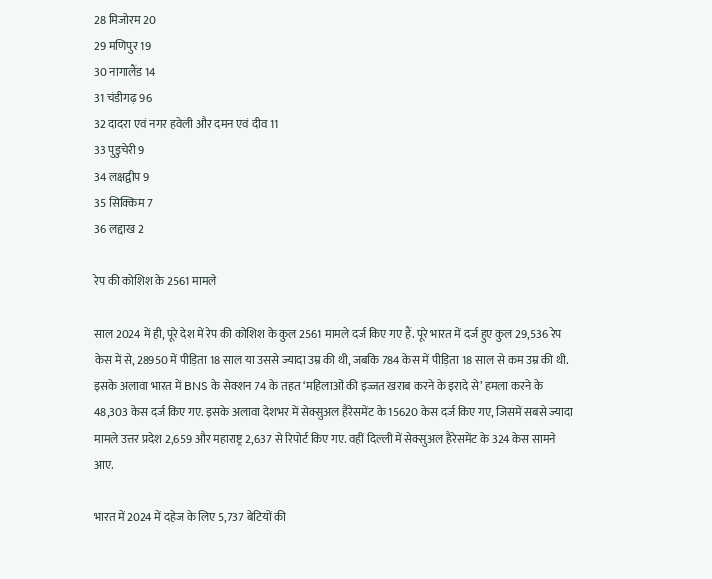28 मिजोरम 20
29 मणिपुर 19
30 नागालैंड 14
31 चंडीगढ़ 96
32 दादरा एवं नगर हवेली और दमन एवं दीव 11
33 पुडुचेरी 9
34 लक्षद्वीप 9
35 सिक्किम 7
36 लद्दाख 2

रेप की कोशिश के 2561 मामले

साल 2024 में ही, पूरे देश में रेप की कोशिश के कुल 2561 मामले दर्ज किए गए हैं. पूरे भारत में दर्ज हुए कुल 29,536 रेप केस में से, 28950 में पीड़िता 18 साल या उससे ज्यादा उम्र की थी, जबकि 784 केस में पीड़िता 18 साल से कम उम्र की थी. इसके अलावा भारत में BNS के सेक्शन 74 के तहत ‘महिलाओं की इज्जत खराब करने के इरादे से’ हमला करने के 48,303 केस दर्ज किए गए. इसके अलावा देशभर में सेक्सुअल हैरेसमेंट के 15620 केस दर्ज किए गए, जिसमें सबसे ज्यादा मामले उत्तर प्रदेश 2,659 और महाराष्ट्र 2,637 से रिपोर्ट किए गए. वहीं दिल्ली में सेक्सुअल हैरेसमेंट के 324 केस सामने आए.

भारत में 2024 में दहेज के लिए 5,737 बेटियों की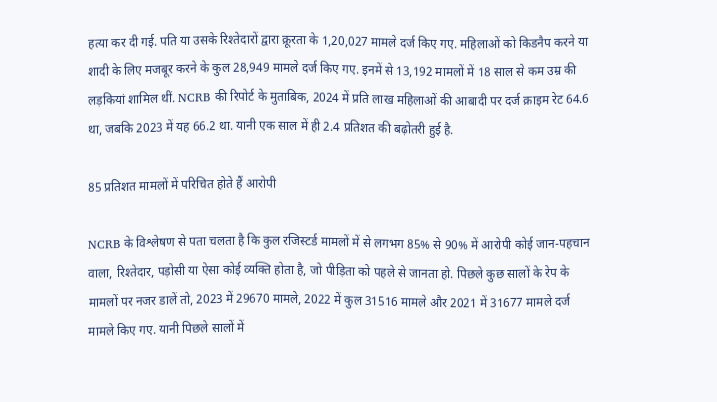हत्या कर दी गई. पति या उसके रिश्तेदारों द्वारा क्रूरता के 1,20,027 मामले दर्ज किए गए. महिलाओं को किडनैप करने या शादी के लिए मजबूर करने के कुल 28,949 मामले दर्ज किए गए. इनमें से 13,192 मामलों में 18 साल से कम उम्र की लड़कियां शामिल थीं. NCRB की रिपोर्ट के मुताबिक, 2024 में प्रति लाख महिलाओं की आबादी पर दर्ज क्राइम रेट 64.6 था, जबकि 2023 में यह 66.2 था. यानी एक साल में ही 2.4 प्रतिशत की बढ़ोतरी हुई है.

85 प्रतिशत मामलों में परिचित होते हैं आरोपी

NCRB के विश्लेषण से पता चलता है कि कुल रजिस्टर्ड मामलों में से लगभग 85% से 90% में आरोपी कोई जान-पहचान वाला, रिश्तेदार, पड़ोसी या ऐसा कोई व्यक्ति होता है, जो पीड़िता को पहले से जानता हो. पिछले कुछ सालों के रेप के मामलों पर नजर डालें तो, 2023 में 29670 मामले, 2022 में कुल 31516 मामले और 2021 में 31677 मामले दर्ज मामले किए गए. यानी पिछले सालों में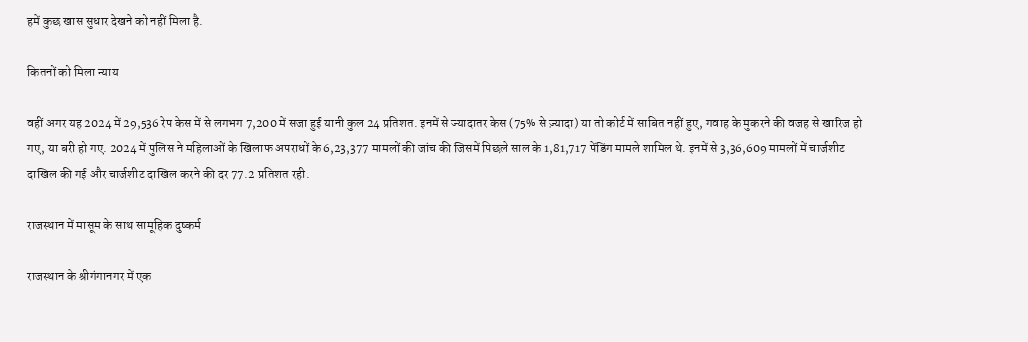हमें कुछ खास सुधार देखने को नहीं मिला है.

कितनों को मिला न्याय

वहीं अगर यह 2024 में 29,536 रेप केस में से लगभग 7,200 में सजा हुई यानी कुल 24 प्रतिशत. इनमें से ज्यादातर केस (75% से ज़्यादा) या तो कोर्ट में साबित नहीं हुए, गवाह के मुकरने की वजह से खारिज हो गए, या बरी हो गए. 2024 में पुलिस ने महिलाओं के खिलाफ अपराधों के 6,23,377 मामलों की जांच की जिसमें पिछले साल के 1,81,717 पेंडिंग मामले शामिल थे. इनमें से 3,36,609 मामलों में चार्जशीट दाखिल की गई और चार्जशीट दाखिल करने की दर 77.2 प्रतिशत रही.

राजस्थान में मासूम के साथ सामूहिक दुष्कर्म

राजस्थान के श्रीगंगानगर में एक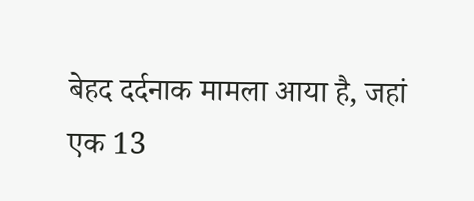बेहद दर्दनाक मामला आया है, जहां एक 13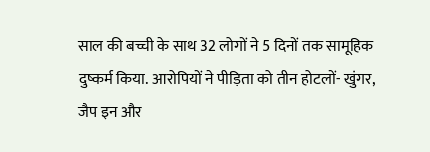साल की बच्ची के साथ 32 लोगों ने 5 दिनों तक सामूहिक दुष्कर्म किया. आरोपियों ने पीड़िता को तीन होटलों- खुंगर, जैप इन और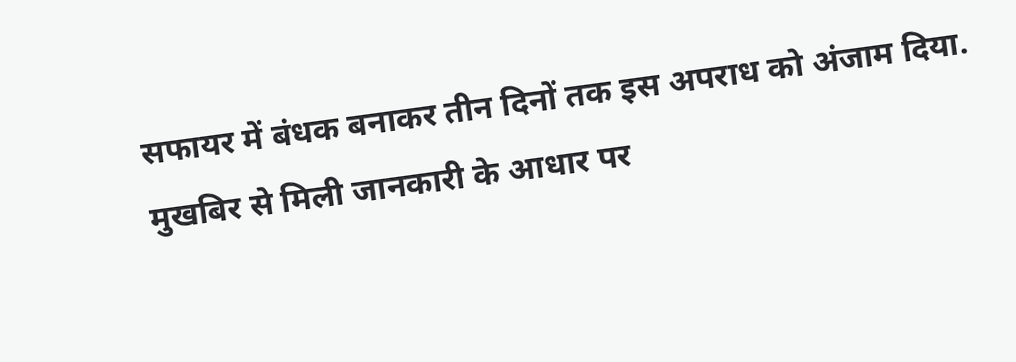सफायर में बंधक बनाकर तीन दिनों तक इस अपराध को अंजाम दिया. मुखबिर से मिली जानकारी के आधार पर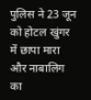पुलिस ने 23 जून को होटल खुंगर में छापा मारा और नाबालिग का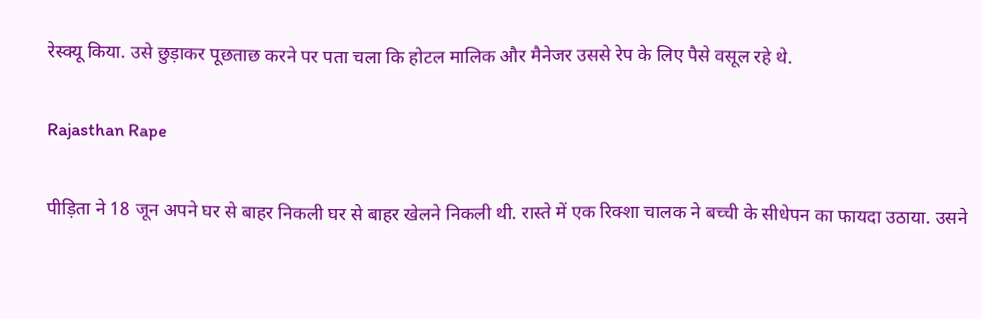रेस्क्यू किया. उसे छुड़ाकर पूछताछ करने पर पता चला कि होटल मालिक और मैनेजर उससे रेप के लिए पैसे वसूल रहे थे.

Rajasthan Rape

पीड़िता ने 18 जून अपने घर से बाहर निकली घर से बाहर खेलने निकली थी. रास्ते में एक रिक्शा चालक ने बच्ची के सीधेपन का फायदा उठाया. उसने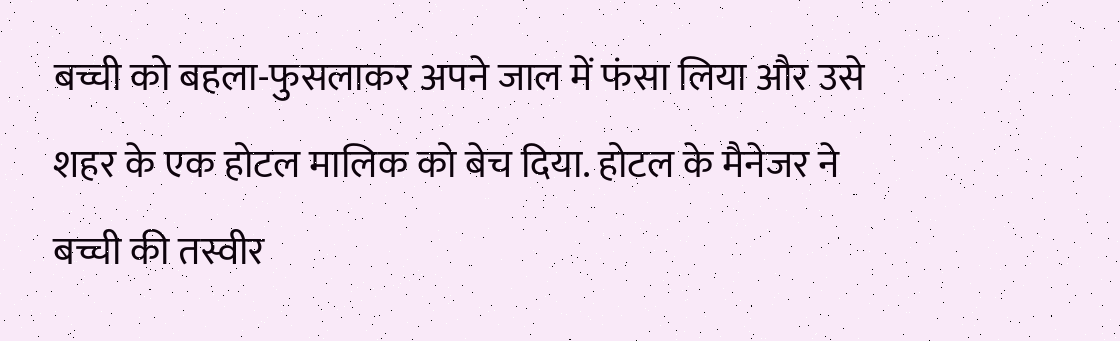बच्ची को बहला-फुसलाकर अपने जाल में फंसा लिया और उसे शहर के एक होटल मालिक को बेच दिया. होटल के मैनेजर ने बच्ची की तस्वीर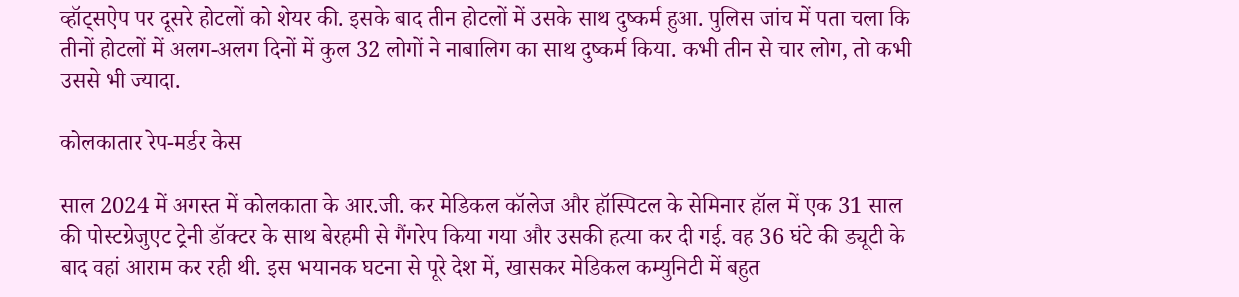व्हॉट्सऐप पर दूसरे होटलों को शेयर की. इसके बाद तीन होटलों में उसके साथ दुष्कर्म हुआ. पुलिस जांच में पता चला कि तीनों होटलों में अलग-अलग दिनों में कुल 32 लोगों ने नाबालिग का साथ दुष्कर्म किया. कभी तीन से चार लोग, तो कभी उससे भी ज्यादा.

कोलकातार रेप-मर्डर केस

साल 2024 में अगस्त में कोलकाता के आर.जी. कर मेडिकल कॉलेज और हॉस्पिटल के सेमिनार हॉल में एक 31 साल की पोस्टग्रेजुएट ट्रेनी डॉक्टर के साथ बेरहमी से गैंगरेप किया गया और उसकी हत्या कर दी गई. वह 36 घंटे की ड्यूटी के बाद वहां आराम कर रही थी. इस भयानक घटना से पूरे देश में, खासकर मेडिकल कम्युनिटी में बहुत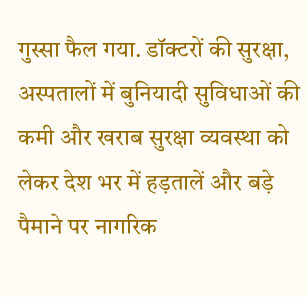गुस्सा फैल गया. डॉक्टरों की सुरक्षा, अस्पतालों में बुनियादी सुविधाओं की कमी और खराब सुरक्षा व्यवस्था को लेकर देश भर में हड़तालें और बड़े पैमाने पर नागरिक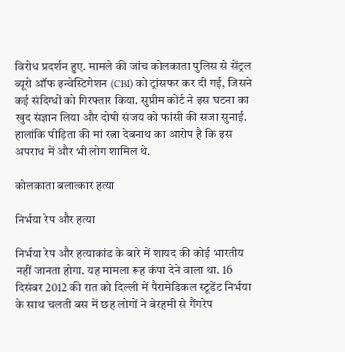विरोध प्रदर्शन हुए. मामले की जांच कोलकाता पुलिस से सेंट्रल ब्यूरो ऑफ इन्वेस्टिगेशन (CBI) को ट्रांसफर कर दी गई, जिसने कई संदिग्धों को गिरफ्तार किया. सुप्रीम कोर्ट ने इस घटना का खुद संज्ञान लिया और दोषी संजय को फांसी की सजा सुनाई. हालांकि पीड़िता की मां रत्ना देबनाथ का आरोप है कि इस अपराध में और भी लोग शामिल थे.

कोलकाता बलात्कार हत्या

निर्भया रेप और हत्या

निर्भया रेप और हत्याकांड के बारे में शायद की कोई भारतीय नहीं जानता होगा. यह मामला रूह कंपा देने वाला था. 16 दिसंबर 2012 की रात को दिल्ली में पैरामेडिकल स्टूडेंट निर्भया के साथ चलती बस में छह लोगों ने बेरहमी से गैंगरेप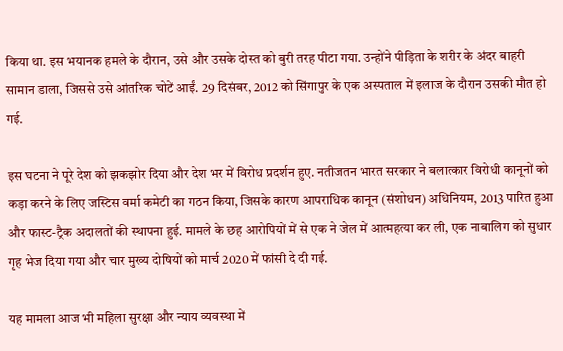किया था. इस भयानक हमले के दौरान, उसे और उसके दोस्त को बुरी तरह पीटा गया. उन्होंने पीड़िता के शरीर के अंदर बाहरी सामान डाला, जिससे उसे आंतरिक चोटें आईं. 29 दिसंबर, 2012 को सिंगापुर के एक अस्पताल में इलाज के दौरान उसकी मौत हो गई.

इस घटना ने पूरे देश को झकझोर दिया और देश भर में विरोध प्रदर्शन हुए. नतीजतन भारत सरकार ने बलात्कार विरोधी कानूनों को कड़ा करने के लिए जस्टिस वर्मा कमेटी का गठन किया, जिसके कारण आपराधिक कानून (संशोधन) अधिनियम, 2013 पारित हुआ और फास्ट-ट्रैक अदालतों की स्थापना हुई. मामले के छह आरोपियों में से एक ने जेल में आत्महत्या कर ली, एक नाबालिग को सुधार गृह भेज दिया गया और चार मुख्य दोषियों को मार्च 2020 में फांसी दे दी गई.

यह मामला आज भी महिला सुरक्षा और न्याय व्यवस्था में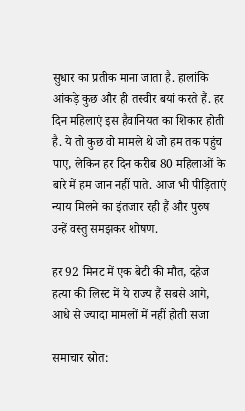सुधार का प्रतीक माना जाता है. हालांकि आंकड़े कुछ और ही तस्वीर बयां करते हैं. हर दिन महिलाएं इस हैवानियत का शिकार होती है. ये तो कुछ वो मामले थे जो हम तक पहुंच पाए, लेकिन हर दिन करीब 80 महिलाओं के बारे में हम जान नहीं पाते. आज भी पीड़िताएं न्याय मिलने का इंतजार रही हैं और पुरुष उन्हें वस्तु समझकर शोषण.

हर 92 मिनट में एक बेटी की मौत, दहेज हत्या की लिस्ट में ये राज्य हैं सबसे आगे, आधे से ज्यादा मामलों में नहीं होती सजा

समाचार स्रोत: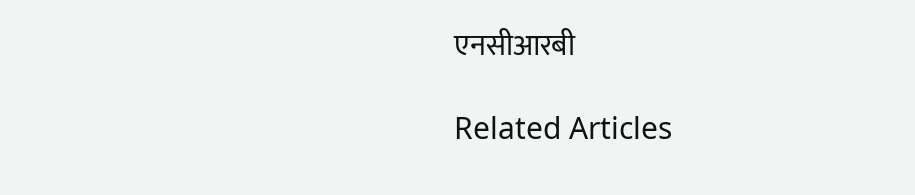एनसीआरबी

Related Articles